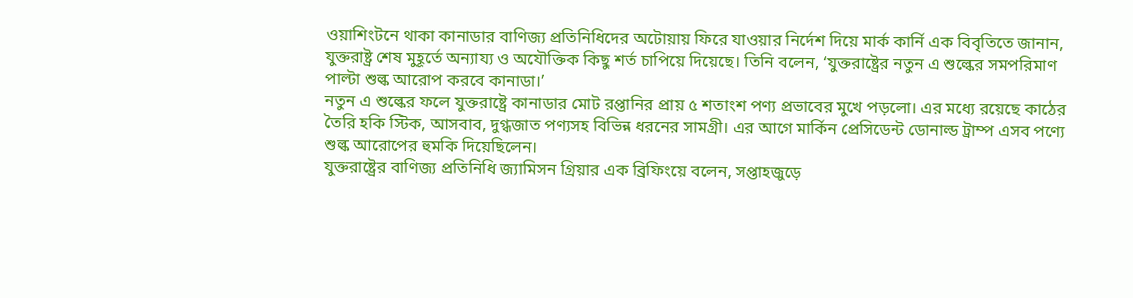ওয়াশিংটনে থাকা কানাডার বাণিজ্য প্রতিনিধিদের অটোয়ায় ফিরে যাওয়ার নির্দেশ দিয়ে মার্ক কার্নি এক বিবৃতিতে জানান, যুক্তরাষ্ট্র শেষ মুহূর্তে অন্যায্য ও অযৌক্তিক কিছু শর্ত চাপিয়ে দিয়েছে। তিনি বলেন, ‘যুক্তরাষ্ট্রের নতুন এ শুল্কের সমপরিমাণ পাল্টা শুল্ক আরোপ করবে কানাডা।’
নতুন এ শুল্কের ফলে যুক্তরাষ্ট্রে কানাডার মোট রপ্তানির প্রায় ৫ শতাংশ পণ্য প্রভাবের মুখে পড়লো। এর মধ্যে রয়েছে কাঠের তৈরি হকি স্টিক, আসবাব, দুগ্ধজাত পণ্যসহ বিভিন্ন ধরনের সামগ্রী। এর আগে মার্কিন প্রেসিডেন্ট ডোনাল্ড ট্রাম্প এসব পণ্যে শুল্ক আরোপের হুমকি দিয়েছিলেন।
যুক্তরাষ্ট্রের বাণিজ্য প্রতিনিধি জ্যামিসন গ্রিয়ার এক ব্রিফিংয়ে বলেন, সপ্তাহজুড়ে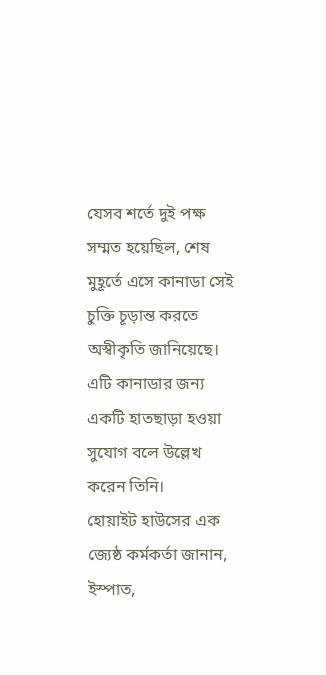যেসব শর্তে দুই পক্ষ সম্মত হয়েছিল, শেষ মুহূর্তে এসে কানাডা সেই চুক্তি চূড়ান্ত করতে অস্বীকৃতি জানিয়েছে। এটি কানাডার জন্য একটি হাতছাড়া হওয়া সুযোগ বলে উল্লেখ করেন তিনি।
হোয়াইট হাউসের এক জ্যেষ্ঠ কর্মকর্তা জানান, ইস্পাত,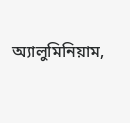অ্যালুমিনিয়াম,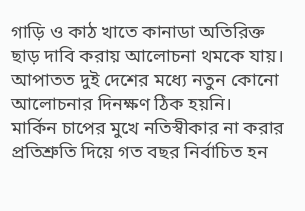গাড়ি ও কাঠ খাতে কানাডা অতিরিক্ত ছাড় দাবি করায় আলোচনা থমকে যায়। আপাতত দুই দেশের মধ্যে নতুন কোনো আলোচনার দিনক্ষণ ঠিক হয়নি।
মার্কিন চাপের মুখে নতিস্বীকার না করার প্রতিশ্রুতি দিয়ে গত বছর নির্বাচিত হন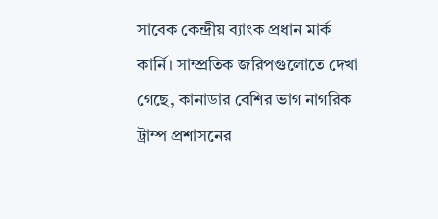সাবেক কেন্দ্রীয় ব্যাংক প্রধান মার্ক কার্নি। সাম্প্রতিক জরিপগুলোতে দেখা গেছে, কানাডার বেশির ভাগ নাগরিক ট্রাম্প প্রশাসনের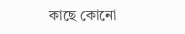কাছে কোনো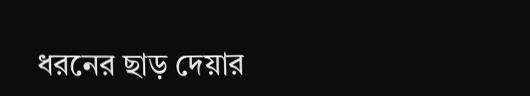ধরনের ছাড় দেয়ার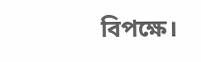বিপক্ষে।